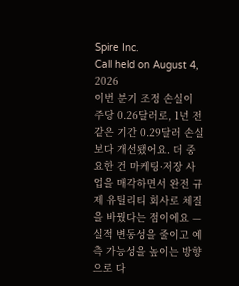Spire Inc.
Call held on August 4, 2026
이번 분기 조정 손실이 주당 0.26달러로, 1년 전 같은 기간 0.29달러 손실보다 개선됐어요. 더 중요한 건 마케팅·저장 사업을 매각하면서 완전 규제 유틸리티 회사로 체질을 바꿨다는 점이에요 — 실적 변동성을 줄이고 예측 가능성을 높이는 방향으로 다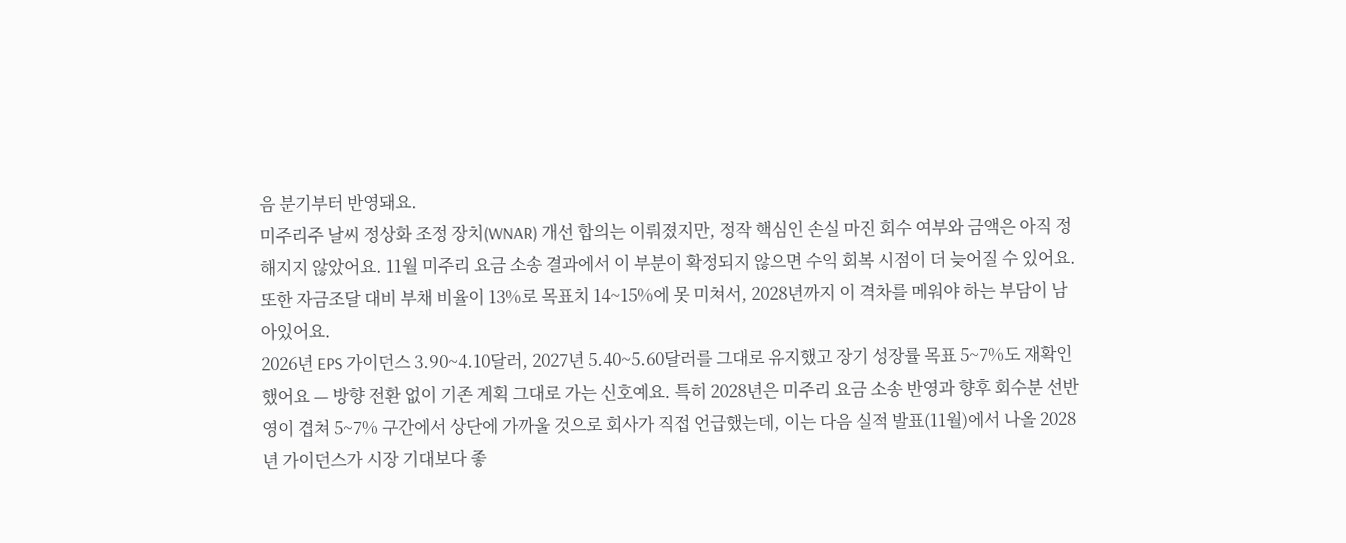음 분기부터 반영돼요.
미주리주 날씨 정상화 조정 장치(WNAR) 개선 합의는 이뤄졌지만, 정작 핵심인 손실 마진 회수 여부와 금액은 아직 정해지지 않았어요. 11월 미주리 요금 소송 결과에서 이 부분이 확정되지 않으면 수익 회복 시점이 더 늦어질 수 있어요. 또한 자금조달 대비 부채 비율이 13%로 목표치 14~15%에 못 미쳐서, 2028년까지 이 격차를 메워야 하는 부담이 남아있어요.
2026년 EPS 가이던스 3.90~4.10달러, 2027년 5.40~5.60달러를 그대로 유지했고 장기 성장률 목표 5~7%도 재확인했어요 — 방향 전환 없이 기존 계획 그대로 가는 신호예요. 특히 2028년은 미주리 요금 소송 반영과 향후 회수분 선반영이 겹쳐 5~7% 구간에서 상단에 가까울 것으로 회사가 직접 언급했는데, 이는 다음 실적 발표(11월)에서 나올 2028년 가이던스가 시장 기대보다 좋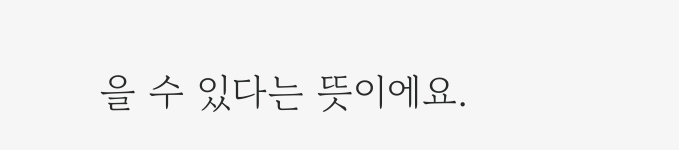을 수 있다는 뜻이에요.